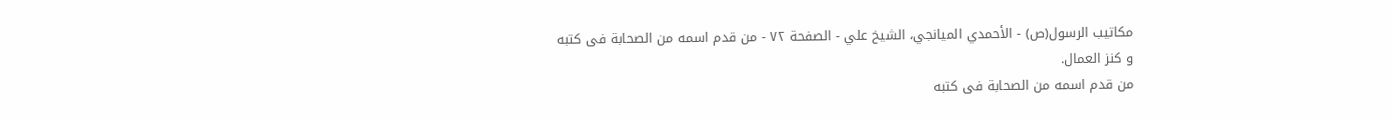مكاتيب الرسول(ص) - الأحمدي الميانجي، الشيخ علي - الصفحة ٧٢ - من قدم اسمه من الصحابة فى كتبه
و كنز العمال.
من قدم اسمه من الصحابة فى كتبه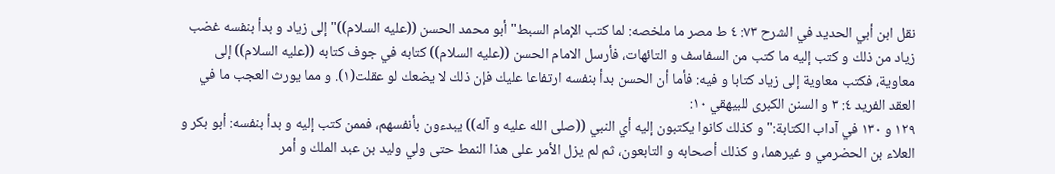نقل ابن أبي الحديد في الشرح ٧٣: ٤ ط مصر ما ملخصه: لما كتب الإمام السبط" أبو محمد الحسن ((عليه السلام))" إلى زياد و بدأ بنفسه غضب زياد من ذلك و كتب إليه ما كتب من السفاسف و التائهات، فأرسل الامام الحسن ((عليه السلام)) كتابه في جوف كتابه ((عليه السلام)) إلى معاوية، فكتب معاوية إلى زياد كتابا و فيه: فأما أن الحسن بدأ بنفسه ارتفاعا عليك فإن ذلك لا يضعك لو عقلت(١). و مما يورث العجب ما في العقد الفريد ٤: ٣ و السنن الكبرى للبيهقي ١٠:
١٢٩ و ١٣٠ في آداب الكتابة:" و كذلك كانوا يكتبون إليه أي النبي ((صلى الله عليه و آله)) يبدءون بأنفسهم، فممن كتب إليه و بدأ بنفسه: أبو بكر و العلاء بن الحضرمي و غيرهما، و كذلك أصحابه و التابعون، ثم لم يزل الأمر على هذا النمط حتى ولي وليد بن عبد الملك و أمر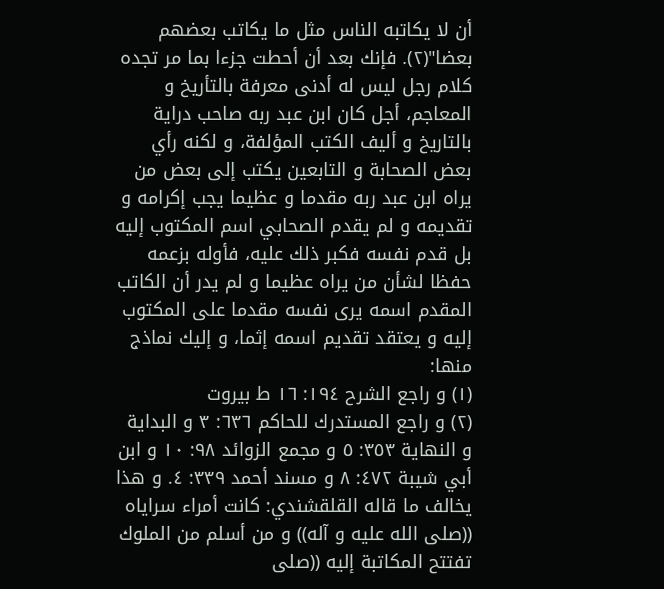أن لا يكاتبه الناس مثل ما يكاتب بعضهم بعضا"(٢). فإنك بعد أن أحطت جزءا بما مر تجده كلام رجل ليس له أدنى معرفة بالتأريخ و المعاجم، أجل كان ابن عبد ربه صاحب دراية بالتاريخ و أليف الكتب المؤلفة، و لكنه رأي بعض الصحابة و التابعين يكتب إلى بعض من يراه ابن عبد ربه مقدما و عظيما يجب إكرامه و تقديمه و لم يقدم الصحابي اسم المكتوب إليه بل قدم نفسه فكبر ذلك عليه، فأوله بزعمه حفظا لشأن من يراه عظيما و لم يدر أن الكاتب المقدم اسمه يرى نفسه مقدما على المكتوب إليه و يعتقد تقديم اسمه إثما، و إليك نماذج منها:
(١) و راجع الشرح ١٩٤: ١٦ ط بيروت
(٢) و راجع المستدرك للحاكم ٦٣٦: ٣ و البداية و النهاية ٣٥٣: ٥ و مجمع الزوائد ٩٨: ١٠ و ابن أبي شيبة ٤٧٢: ٨ و مسند أحمد ٣٣٩: ٤. و هذا يخالف ما قاله القلقشندي: كانت أمراء سراياه ((صلى الله عليه و آله)) و من أسلم من الملوك تفتتح المكاتبة إليه ((صلى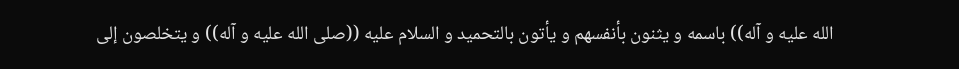الله عليه و آله)) باسمه و يثنون بأنفسهم و يأتون بالتحميد و السلام عليه ((صلى الله عليه و آله)) و يتخلصون إلى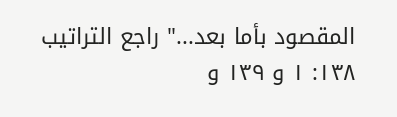المقصود بأما بعد..." راجع التراتيب ١٣٨: ١ و ١٣٩ و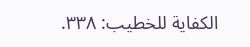الكفاية للخطيب: ٣٣٨.